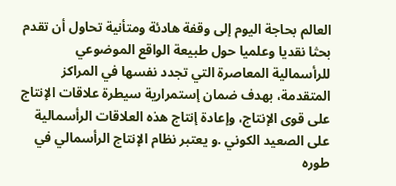العالم بحاجة اليوم إلى وقفة هادئة ومتأنية تحاول أن تقدم بحثا نقديا وعلميا حول طبيعة الواقع الموضوعي للرأسمالية المعاصرة التي تجدد نفسها في المراكز المتقدمة، بهدف ضمان إستمرارية سيطرة علاقات الإنتاج على قوى الإنتاج، وإعادة إنتاج هذه العلاقات الرأسمالية على الصعيد الكوني .و يعتبر نظام الإنتاج الرأسمالي في طوره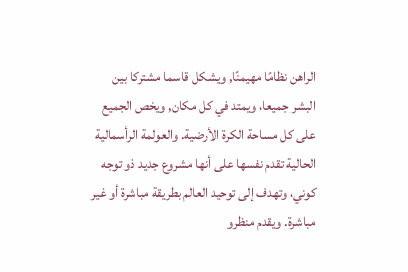الراهن نظامًا مهيمنًا, ويشكل قاسما مشتركا بين البشر جميعا، ويمتد في كل مكان, ويخص الجميع على كل مساحة الكرة الأرضية. والعولمة الرأسمالية الحالية تقدم نفسها على أنها مشروع جديد ذو توجه كوني، وتهدف إلى توحيد العالم بطريقة مباشرة أو غير مباشرة. ويقدم منظرو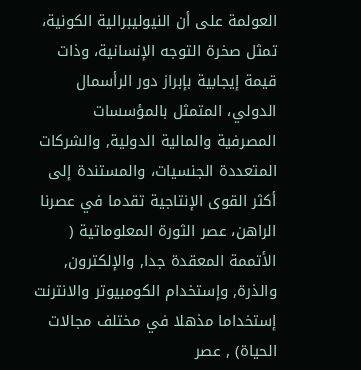العولمة على أن النيوليبرالية الكونية، تمثل صخرة التوجه الإنسانية، وذات قيمة إيجابية بإبراز دور الرأسمال الدولي، المتمثل بالمؤسسات المصرفية والمالية الدولية, والشركات المتعددة الجنسيات، والمستندة إلى أكثر القوى الإنتاجية تقدما في عصرنا الراهن، عصر الثورة المعلوماتية ( الأتممة المعقدة جدا, والإلكترون, والذرة, وإستخدام الكومبيوتر والانترنت إستخداما مذهلا في مختلف مجالات الحياة) , عصر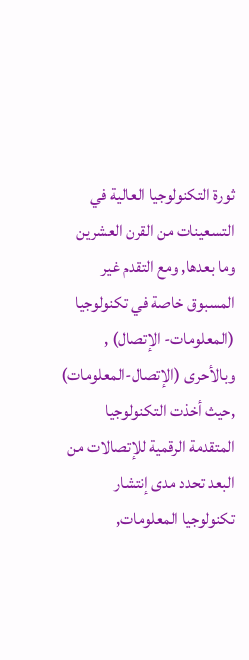ثورة التكنولوجيا العالية في التسعينات من القرن العشرين وما بعدها, ومع التقدم غير المسبوق خاصة في تكنولوجيا (المعلومات- الإتصال) , وبالأحرى (الإتصال-المعلومات) ,حيث أخذت التكنولوجيا المتقدمة الرقمية للإتصالات من البعد تحدد مدى إنتشار تكنولوجيا المعلومات,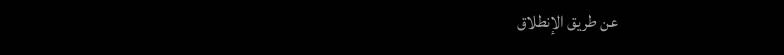عن طريق الإنطلاق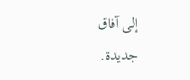إلى آفاق جديدة.